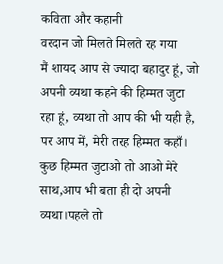कविता और कहानी
वरदान जो मिलते मिलते रह गया
मैं शायद आप से ज्यादा बहादुर हूं, जो अपनी व्यथा कहने की हिम्मत जुटा रहा हूं, व्यथा तो आप की भी यही है, पर आप में, मेरी तरह हिम्मत कहाँ। कुछ हिम्मत जुटाओ तो आओ मेरे साथ,आप भी बता ही दो अपनी व्यथा।पहले तो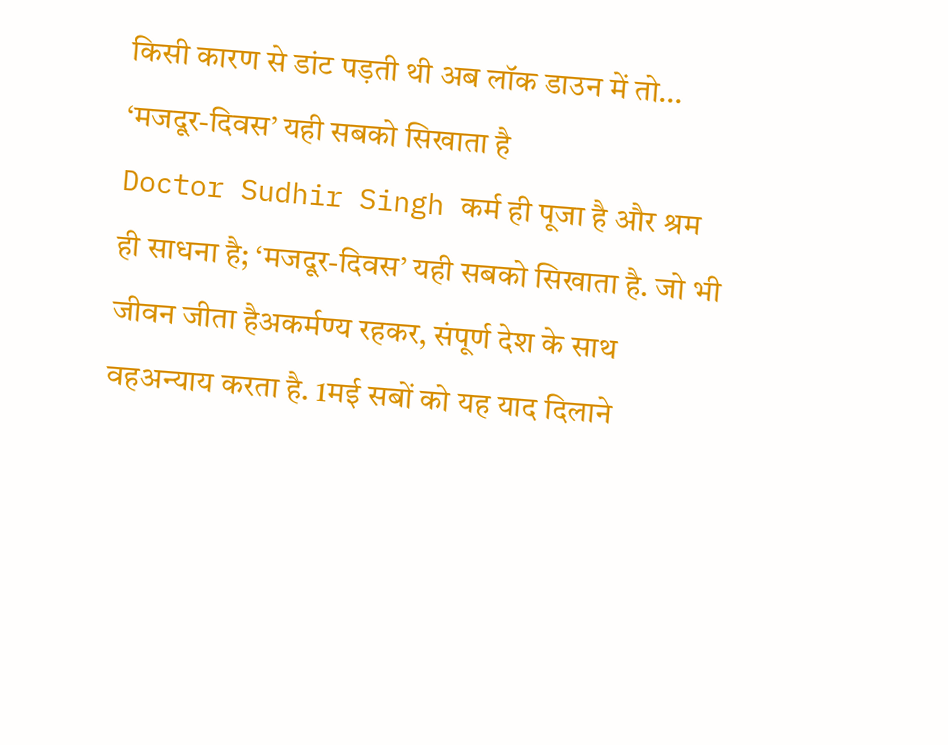किसी कारण से डांट पड़ती थी अब लॉक डाउन में तो…
‘मजदूर-दिवस’ यही सबको सिखाता है
Doctor Sudhir Singh कर्म ही पूजा है और श्रम ही साधना है; ‘मजदूर-दिवस’ यही सबको सिखाता है. जो भी जीवन जीता हैअकर्मण्य रहकर, संपूर्ण देश के साथ वहअन्याय करता है. 1मई सबों को यह याद दिलाने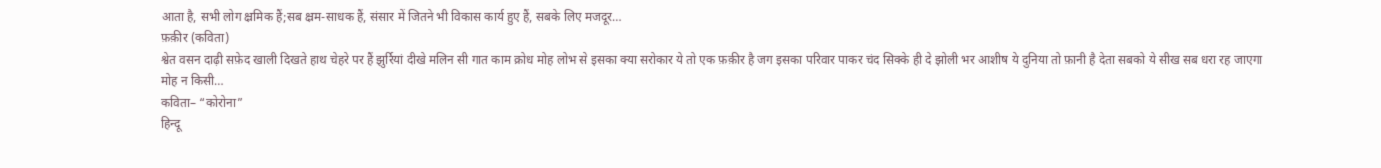आता है, सभी लोग क्ष्रमिक हैं;सब क्ष्रम-साधक हैं, संसार में जितने भी विकास कार्य हुए हैं, सबके लिए मजदूर…
फ़क़ीर (कविता)
श्वेत वसन दाढ़ी सफ़ेद खाली दिखते हाथ चेहरे पर हैं झुर्रियां दीखे मलिन सी गात काम क्रोध मोह लोभ से इसका क्या सरोकार ये तो एक फ़क़ीर है जग इसका परिवार पाकर चंद सिक्के ही दे झोली भर आशीष ये दुनिया तो फ़ानी है देता सबको ये सीख सब धरा रह जाएगा मोह न किसी…
कविता– “कोरोना”
हिन्दू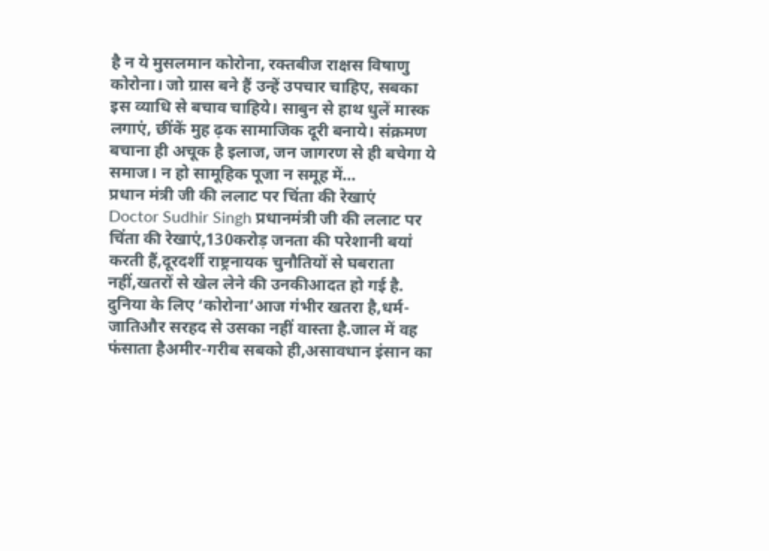है न ये मुसलमान कोरोना, रक्तबीज राक्षस विषाणु कोरोना। जो ग्रास बने हैं उन्हें उपचार चाहिए, सबका इस व्याधि से बचाव चाहिये। साबुन से हाथ धुलें मास्क लगाएं, छींकें मुह ढ़क सामाजिक दूरी बनाये। संक्रमण बचाना ही अचूक है इलाज, जन जागरण से ही बचेगा ये समाज। न हो सामूहिक पूजा न समूह में…
प्रधान मंत्री जी की ललाट पर चिंता की रेखाएं
Doctor Sudhir Singh प्रधानमंत्री जी की ललाट पर चिंता की रेखाएं,130करोड़ जनता की परेशानी बयां करती हैं,दूरदर्शी राष्ट्रनायक चुनौतियों से घबराता नहीं,खतरों से खेल लेने की उनकीआदत हो गई है. दुनिया के लिए ‘कोरोना’आज गंभीर खतरा है,धर्म-जातिऔर सरहद से उसका नहीं वास्ता है.जाल में वह फंसाता हैअमीर-गरीब सबको ही,असावधान इंसान का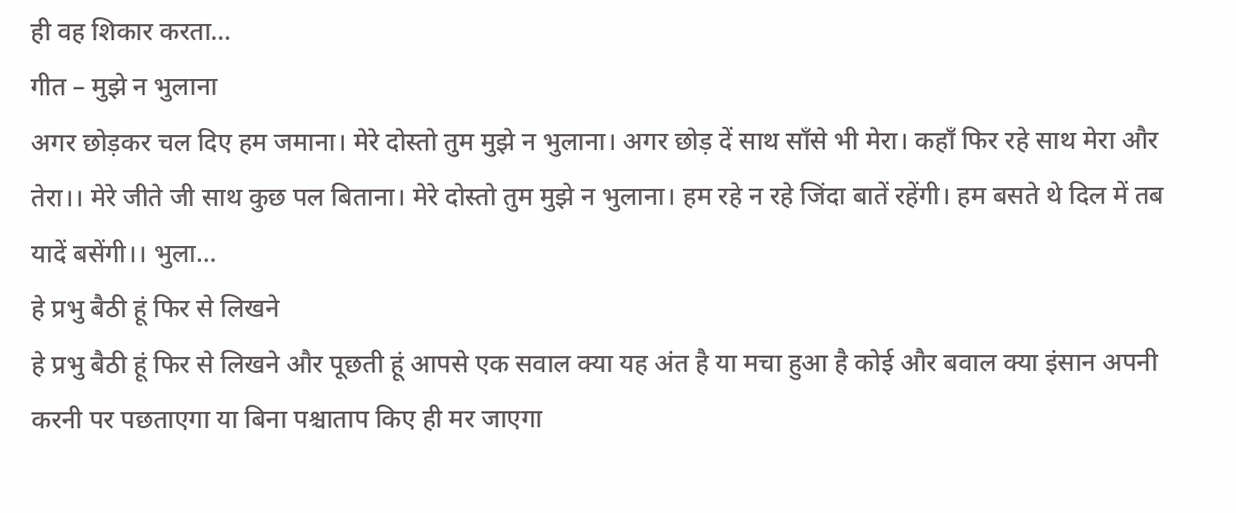ही वह शिकार करता…
गीत – मुझे न भुलाना
अगर छोड़कर चल दिए हम जमाना। मेरे दोस्तो तुम मुझे न भुलाना। अगर छोड़ दें साथ साँसे भी मेरा। कहाँ फिर रहे साथ मेरा और तेरा।। मेरे जीते जी साथ कुछ पल बिताना। मेरे दोस्तो तुम मुझे न भुलाना। हम रहे न रहे जिंदा बातें रहेंगी। हम बसते थे दिल में तब यादें बसेंगी।। भुला…
हे प्रभु बैठी हूं फिर से लिखने
हे प्रभु बैठी हूं फिर से लिखने और पूछती हूं आपसे एक सवाल क्या यह अंत है या मचा हुआ है कोई और बवाल क्या इंसान अपनी करनी पर पछताएगा या बिना पश्चाताप किए ही मर जाएगा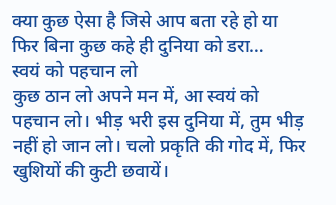क्या कुछ ऐसा है जिसे आप बता रहे हो या फिर बिना कुछ कहे ही दुनिया को डरा…
स्वयं को पहचान लो
कुछ ठान लो अपने मन में, आ स्वयं को पहचान लो। भीड़ भरी इस दुनिया में, तुम भीड़ नहीं हो जान लो। चलो प्रकृति की गोद में, फिर खुशियों की कुटी छवायें।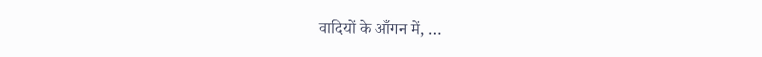वादियों के आँगन में, …